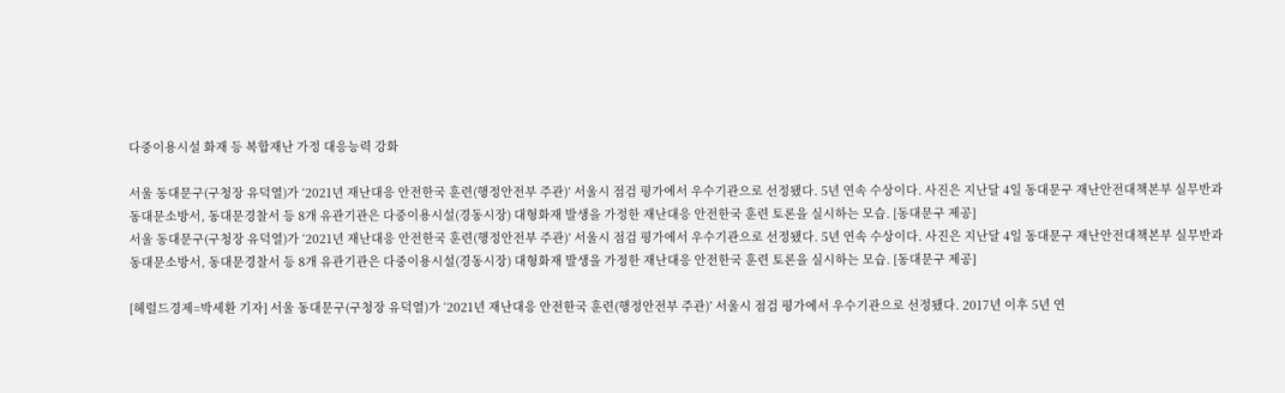다중이용시설 화재 등 복합재난 가정 대응능력 강화

서울 동대문구(구청장 유덕열)가 ‘2021년 재난대응 안전한국 훈련(행정안전부 주관)’ 서울시 점검 평가에서 우수기관으로 선정됐다. 5년 연속 수상이다. 사진은 지난달 4일 동대문구 재난안전대책본부 실무반과 동대문소방서, 동대문경찰서 등 8개 유관기관은 다중이용시설(경동시장) 대형화재 발생을 가정한 재난대응 안전한국 훈련 토론을 실시하는 모습. [동대문구 제공]
서울 동대문구(구청장 유덕열)가 ‘2021년 재난대응 안전한국 훈련(행정안전부 주관)’ 서울시 점검 평가에서 우수기관으로 선정됐다. 5년 연속 수상이다. 사진은 지난달 4일 동대문구 재난안전대책본부 실무반과 동대문소방서, 동대문경찰서 등 8개 유관기관은 다중이용시설(경동시장) 대형화재 발생을 가정한 재난대응 안전한국 훈련 토론을 실시하는 모습. [동대문구 제공]

[헤럴드경제=박세환 기자] 서울 동대문구(구청장 유덕열)가 ‘2021년 재난대응 안전한국 훈련(행정안전부 주관)’ 서울시 점검 평가에서 우수기관으로 선정됐다. 2017년 이후 5년 연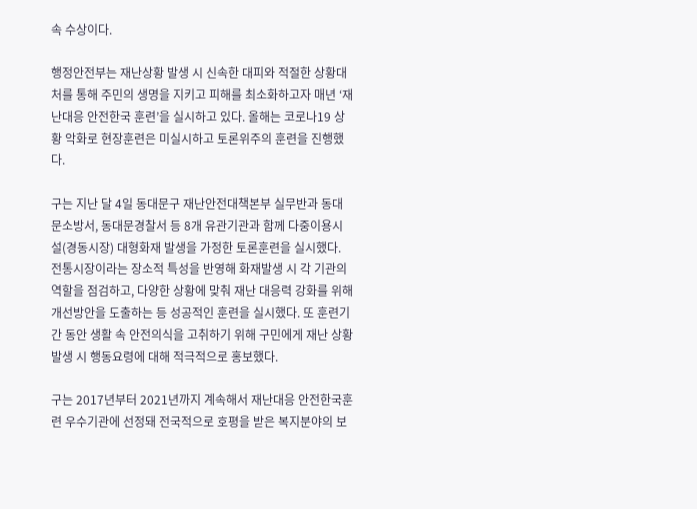속 수상이다.

행정안전부는 재난상황 발생 시 신속한 대피와 적절한 상황대처를 통해 주민의 생명을 지키고 피해를 최소화하고자 매년 ‘재난대응 안전한국 훈련’을 실시하고 있다. 올해는 코로나19 상황 악화로 현장훈련은 미실시하고 토론위주의 훈련을 진행했다.

구는 지난 달 4일 동대문구 재난안전대책본부 실무반과 동대문소방서, 동대문경찰서 등 8개 유관기관과 함께 다중이용시설(경동시장) 대형화재 발생을 가정한 토론훈련을 실시했다. 전통시장이라는 장소적 특성을 반영해 화재발생 시 각 기관의 역할을 점검하고, 다양한 상황에 맞춰 재난 대응력 강화를 위해 개선방안을 도출하는 등 성공적인 훈련을 실시했다. 또 훈련기간 동안 생활 속 안전의식을 고취하기 위해 구민에게 재난 상황 발생 시 행동요령에 대해 적극적으로 홍보했다.

구는 2017년부터 2021년까지 계속해서 재난대응 안전한국훈련 우수기관에 선정돼 전국적으로 호평을 받은 복지분야의 보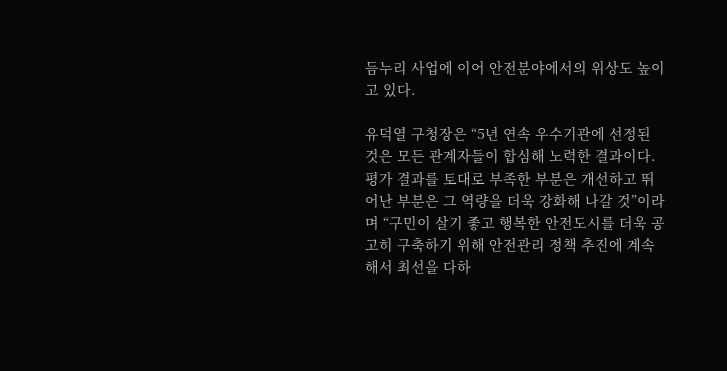듬누리 사업에 이어 안전분야에서의 위상도 높이고 있다.

유덕열 구청장은 “5년 연속 우수기관에 선정된 것은 모든 관계자들이 합심해 노력한 결과이다. 평가 결과를 토대로 부족한 부분은 개선하고 뛰어난 부분은 그 역량을 더욱 강화해 나갈 것”이라며 “구민이 살기 좋고 행복한 안전도시를 더욱 공고히 구축하기 위해 안전관리 정책 추진에 계속해서 최선을 다하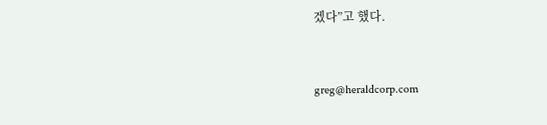겠다”고 했다.


greg@heraldcorp.com